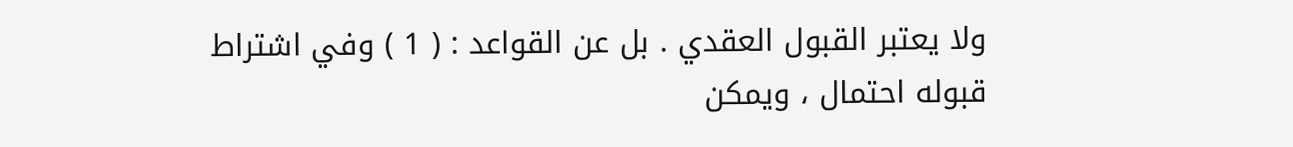ولا يعتبر القبول العقدي . بل عن القواعد : ( 1 ) وفي اشتراط
قبوله احتمال ، ويمكن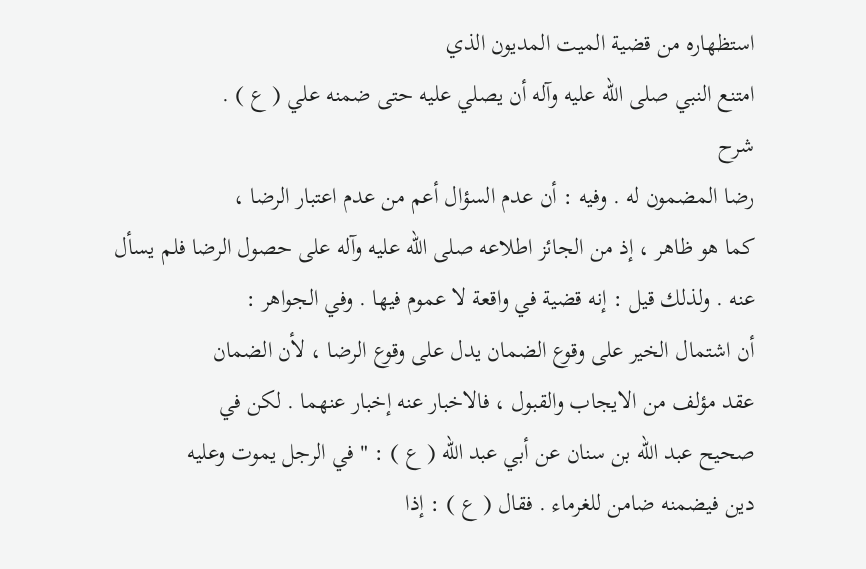استظهاره من قضية الميت المديون الذي
امتنع النبي صلى الله عليه وآله أن يصلي عليه حتى ضمنه علي ( ع ) .
شرح
رضا المضمون له . وفيه : أن عدم السؤال أعم من عدم اعتبار الرضا ،
كما هو ظاهر ، إذ من الجائز اطلاعه صلى الله عليه وآله على حصول الرضا فلم يسأل
عنه . ولذلك قيل : إنه قضية في واقعة لا عموم فيها . وفي الجواهر :
أن اشتمال الخير على وقوع الضمان يدل على وقوع الرضا ، لأن الضمان
عقد مؤلف من الايجاب والقبول ، فالاخبار عنه إخبار عنهما . لكن في
صحيح عبد الله بن سنان عن أبي عبد الله ( ع ) : " في الرجل يموت وعليه
دين فيضمنه ضامن للغرماء . فقال ( ع ) : إذا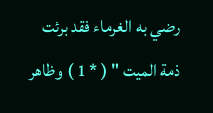رضي به الغرماء فقد برئت
ذمة الميت " ( * 1 ) وظاهر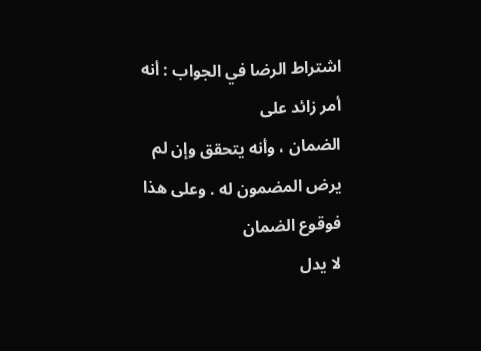اشتراط الرضا في الجواب : أنه أمر زائد على
الضمان ، وأنه يتحقق وإن لم يرض المضمون له . وعلى هذا فوقوع الضمان
لا يدل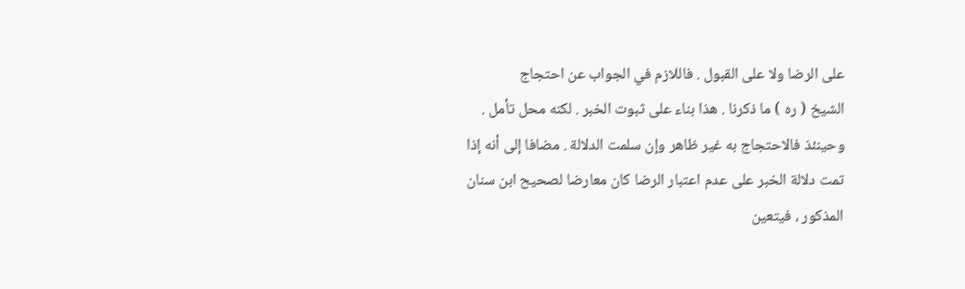على الرضا ولا على القبول . فاللازم في الجواب عن احتجاج
الشيخ ( ره ) ما ذكرنا . هذا بناء على ثبوت الخبر . لكنه محل تأمل .
وحينئذ فالاحتجاج به غير ظاهر وإن سلمت الدلالة . مضافا إلى أنه إذا
تمت دلالة الخبر على عدم اعتبار الرضا كان معارضا لصحيح ابن سنان
المذكور ، فيتعين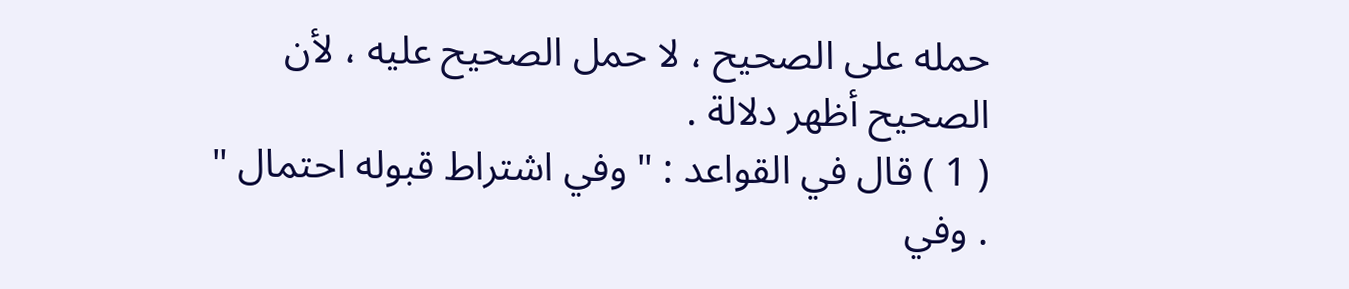حمله على الصحيح ، لا حمل الصحيح عليه ، لأن
الصحيح أظهر دلالة .
( 1 ) قال في القواعد : " وفي اشتراط قبوله احتمال " . وفي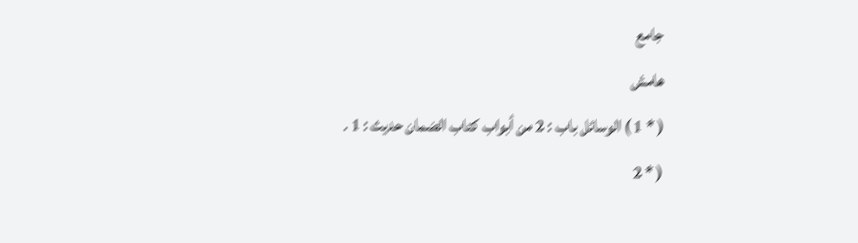جامع
هامش
( * 1 ) الوسائل باب : 2 من أبواب كتاب الضمان حديث : 1 .
( * 2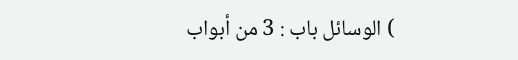) الوسائل باب : 3 من أبواب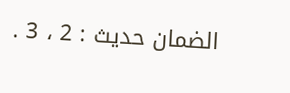الضمان حديث : 2 ، 3 .